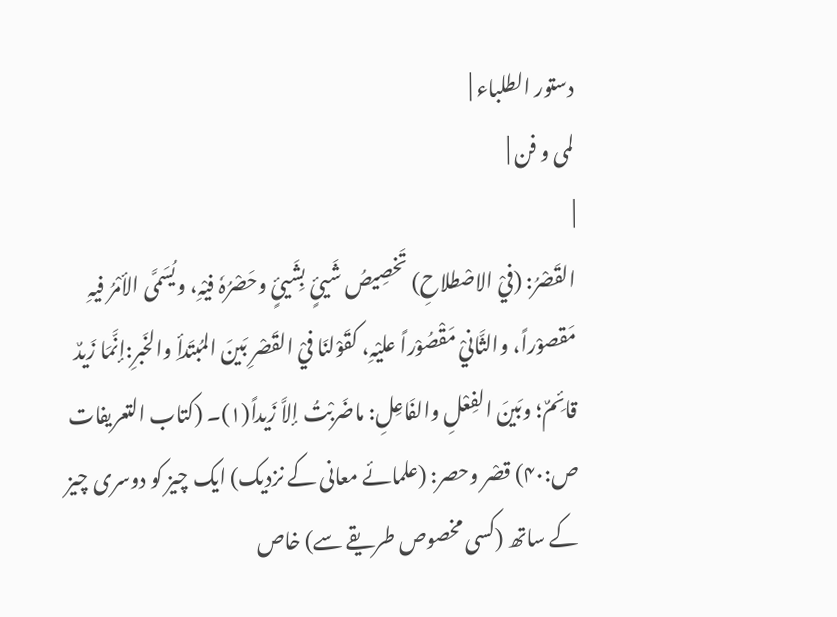دستور الطلباء |
لمی و فن |
|
القَصْرُ: (فيْ الاصْطلاحِ) تَخصِیصُ شَيئٍ بِشَيئٍ وحَصْرُہٗ فیْہِ، ویُسَمَّی الأمْرُ فیہِ مَقصوْراً، والثَّانيْ مَقْصُوْراً علیْہِ، کقَوْلنَا فيْ القَصْرِ بَینَ المُبتَدأِ والخَبرِ:إنَّمَا زَیدٌ قائِمٌ؛ وبَینَ الفِعْلِ والفَاعِلِ: ماضَربْتُ إلاَّ زَیداً(۱)۔ (کتاب التعریفات ص:۴۰) قصْر وحصر: (علمائے معانی کے نزدیک) ایک چیز کو دوسری چیز کے ساتھ (کسی مخصوص طریقے سے) خاص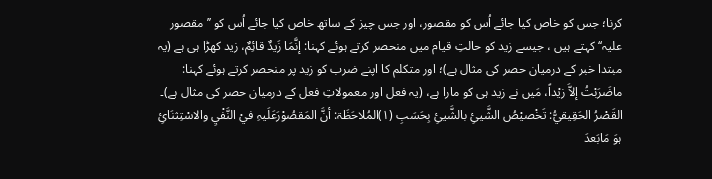کرنا؛ جس کو خاص کیا جائے اُس کو مقصور، اور جس چیز کے ساتھ خاص کیا جائے اُس کو ’’مقصور علیہ‘‘ کہتے ہیں ، جیسے زید کو حالتِ قیام میں منحصر کرتے ہوئے کہنا: إنَّمَا زَیدٌ قائِمٌ، زید کھڑا ہی ہے (یہ مبتدا خبر کے درمیان حصر کی مثال ہے)؛ اور متکلم کا اپنے ضرب کو زید پر منحصر کرتے ہوئے کہنا: ماضَرَبْتُ إلاَّ زیْداً، مَیں نے زید ہی کو مارا ہے، (یہ فعل اور معمولاتِ فعل کے درمیان حصر کی مثال ہے)۔ القَصْرُ الحَقِیقيُّ: تَخْصیْصُ الشَّيئِ بالشَّيئِ بِحَسَبِ (۱)المُلاحَظَۃ: أنَّ المَقصُوْرَعَلَیہِ فيْ النَّفْيِ والاسْتِثنَائِ ہوَ مَابَعدَ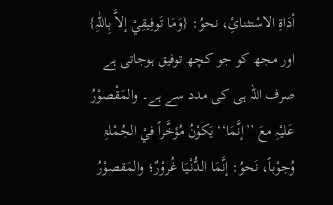أدَاۃِ الاسْتثنائِ، نحوُ: {وَمَا تَوفِیقِيْ إلاَّ بِاللّٰہِ} اور مجھ کو جو کچھ توفیق ہوجاتی ہے صرف اللہ ہی کی مدد سے ہے۔ والمَقْصوْرُ عَلیْہِ معَ ’’إنَّمَا‘‘ یَکوْنُ مُؤخَّراً فيْ الجُمْلۃِ وُجوْباً، نَحوُ: إنَّمَا الدُّنْیَا غُروْرٌ؛ والمَقصوْرُ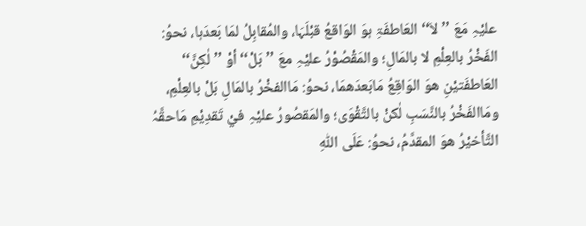علیْہِ مَعَ ’’لاَ‘‘ العَاطفَۃِ ہوَ الوَاقعُ قبْلَہَا، والمُقابِلُ لمَا بَعدَہا، نحوُ: الفَخْرُ بالعِلْمِ لا بالمَالِ؛ والمَقْصُوْرُ علیْہِ معَ ’’بَلْ‘‘ أوْ ’’لٰکِنَّ‘‘ العَاطفَتیْنِ ھوَ الوَاقِعُ مَابَعدَھمَا، نحوُ: مَاالفخْرُ بالمَالِ بَلْ بالعِلْمِ، ومَاالفَخْرُ بالنَّسَبِ لٰکنْ بالتَّقْوَی؛ والمَقصُورُ علیْہِ فيْ تَقدِیْمِ مَاحقَّہُ التَّأخیْرُ ھوَ المقدَّمُ، نحوُ: عَلَی اللّٰہِ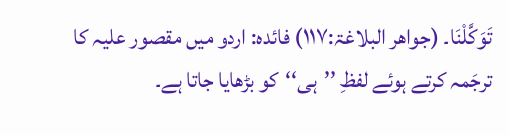تَوَکَّلْنَا۔ (جواھر البلاغۃ:۱۱۷) فائدہ: اردو میں مقصور علیہ کا ترجَمہ کرتے ہوئے لفظِ ’’ہی‘‘کو بڑھایا جاتا ہے۔